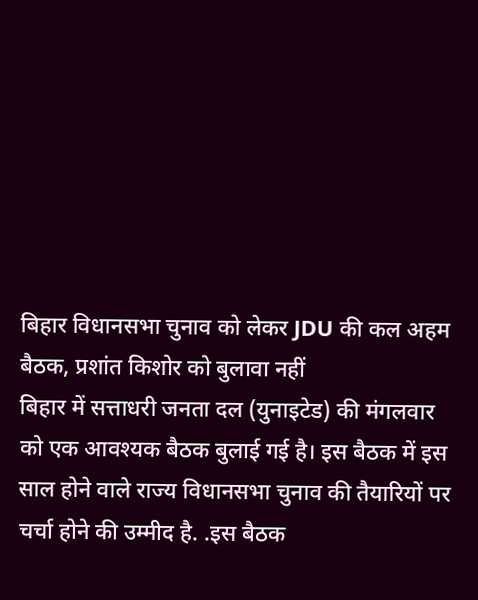बिहार विधानसभा चुनाव को लेकर JDU की कल अहम बैठक, प्रशांत किशोर को बुलावा नहीं
बिहार में सत्ताधरी जनता दल (युनाइटेड) की मंगलवार को एक आवश्यक बैठक बुलाई गई है। इस बैठक में इस साल होने वाले राज्य विधानसभा चुनाव की तैयारियों पर चर्चा होने की उम्मीद है. .इस बैठक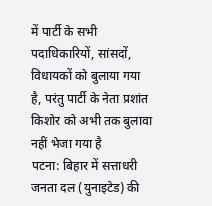में पार्टी के सभी पदाधिकारियों, सांसदों, विधायकों को बुलाया गया है, परंतु पार्टी के नेता प्रशांत किशोर को अभी तक बुलावा नहीं भेजा गया है
पटना: बिहार में सत्ताधरी जनता दल (युनाइटेड) की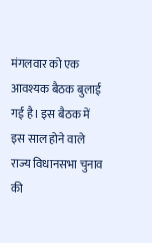मंगलवार को एक आवश्यक बैठक बुलाई गई है। इस बैठक में इस साल होने वाले राज्य विधानसभा चुनाव की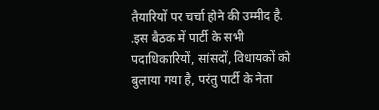तैयारियों पर चर्चा होने की उम्मीद है. .इस बैठक में पार्टी के सभी पदाधिकारियों, सांसदों, विधायकों को बुलाया गया है, परंतु पार्टी के नेता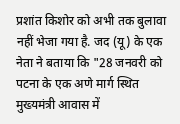प्रशांत किशोर को अभी तक बुलावा नहीं भेजा गया है. जद (यू) के एक नेता ने बताया कि "28 जनवरी को पटना के एक अणे मार्ग स्थित मुख्यमंत्री आवास में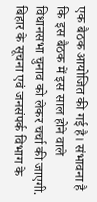एक बैठक आयोजित की गई है। संभावना है कि इस बैठक में इस साल होने वाले विधानसभा चुनाव को लेकर चर्चा की जाएगी.
बिहार के सूचना एवं जनसंपर्क विभाग के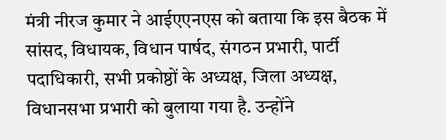मंत्री नीरज कुमार ने आईएएनएस को बताया कि इस बैठक में सांसद, विधायक, विधान पार्षद, संगठन प्रभारी, पार्टी पदाधिकारी, सभी प्रकोष्ठों के अध्यक्ष, जिला अध्यक्ष, विधानसभा प्रभारी को बुलाया गया है. उन्होंने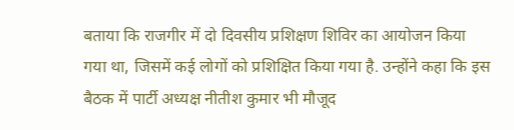बताया कि राजगीर में दो दिवसीय प्रशिक्षण शिविर का आयोजन किया गया था, जिसमें कई लोगों को प्रशिक्षित किया गया है. उन्होंने कहा कि इस बैठक में पार्टी अध्यक्ष नीतीश कुमार भी मौजूद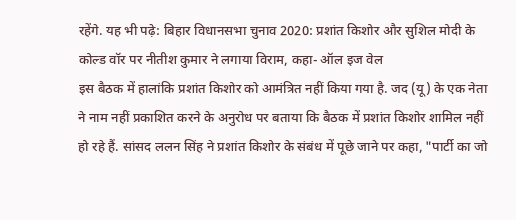रहेंगे. यह भी पढ़े: बिहार विधानसभा चुनाव 2020: प्रशांत किशोर और सुशिल मोदी के कोल्ड वॉर पर नीतीश कुमार ने लगाया विराम, कहा- ऑल इज वेल
इस बैठक में हालांकि प्रशांत किशोर को आमंत्रित नहीं किया गया है. जद (यू) के एक नेता ने नाम नहीं प्रकाशित करने के अनुरोध पर बताया कि बैठक में प्रशांत किशोर शामिल नहीं हो रहे हैं. सांसद ललन सिंह ने प्रशांत किशोर के संबंध में पूछे जाने पर कहा, "पार्टी का जो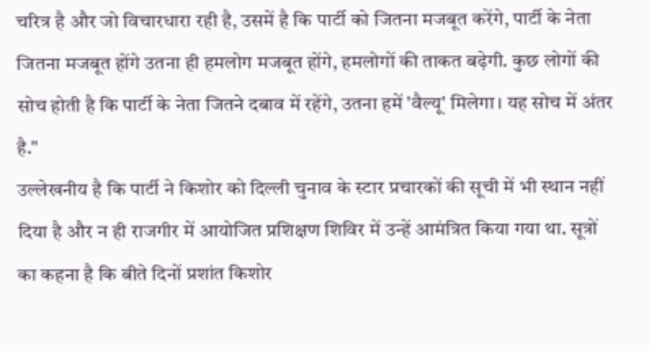चरित्र है और जो विचारधारा रही है, उसमें है कि पार्टी को जितना मजबूत करेंगे, पार्टी के नेता जितना मजबूत होंगे उतना ही हमलोग मजबूत होंगे, हमलोगों की ताकत बढ़ेगी. कुछ लोगों की सोच होती है कि पार्टी के नेता जितने दबाव में रहेंगे, उतना हमें 'वैल्यू' मिलेगा। यह सोच में अंतर है."
उल्लेखनीय है कि पार्टी ने किशोर को दिल्ली चुनाव के स्टार प्रचारकों की सूची में भी स्थान नहीं दिया है और न ही राजगीर में आयोजित प्रशिक्षण शिविर में उन्हें आमंत्रित किया गया था. सूत्रों का कहना है कि बीते दिनों प्रशांत किशोर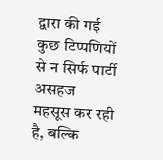द्वारा की गई कुछ टिप्पणियों से न सिर्फ पार्टी असहज महसूस कर रही है, बल्कि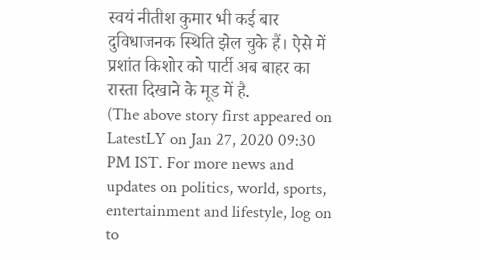स्वयं नीतीश कुमार भी कई बार दुविधाजनक स्थिति झेल चुके हैं। ऐसे में प्रशांत किशोर को पार्टी अब बाहर का रास्ता दिखाने के मूड में है.
(The above story first appeared on LatestLY on Jan 27, 2020 09:30 PM IST. For more news and updates on politics, world, sports, entertainment and lifestyle, log on to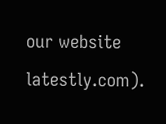our website latestly.com).